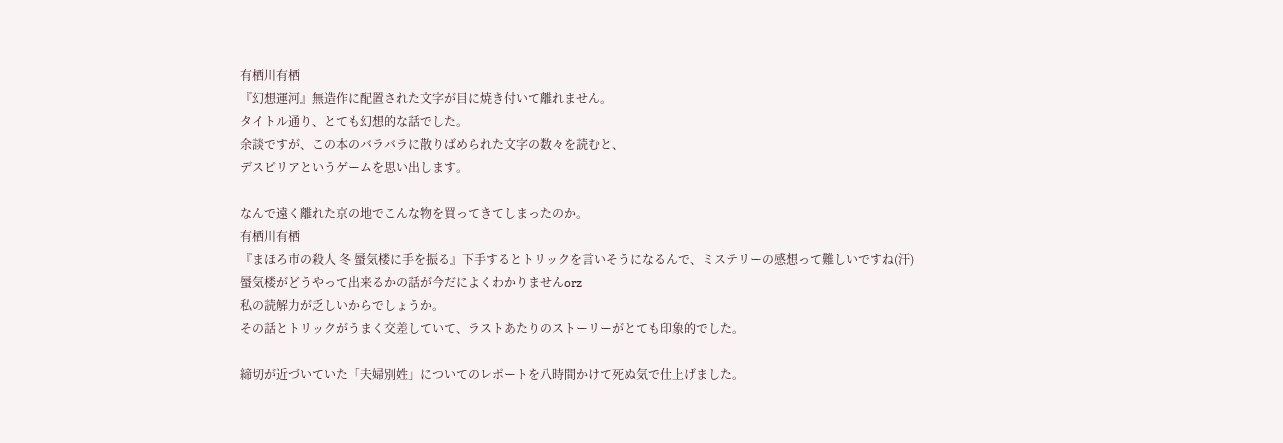有栖川有栖
『幻想運河』無造作に配置された文字が目に焼き付いて離れません。
タイトル通り、とても幻想的な話でした。
余談ですが、この本のバラバラに散りばめられた文字の数々を読むと、
デスピリアというゲームを思い出します。

なんで遠く離れた京の地でこんな物を買ってきてしまったのか。
有栖川有栖
『まほろ市の殺人 冬 蜃気楼に手を振る』下手するとトリックを言いそうになるんで、ミステリーの感想って難しいですね(汗)
蜃気楼がどうやって出来るかの話が今だによくわかりませんorz
私の読解力が乏しいからでしょうか。
その話とトリックがうまく交差していて、ラストあたりのストーリーがとても印象的でした。

締切が近づいていた「夫婦別姓」についてのレポートを八時間かけて死ぬ気で仕上げました。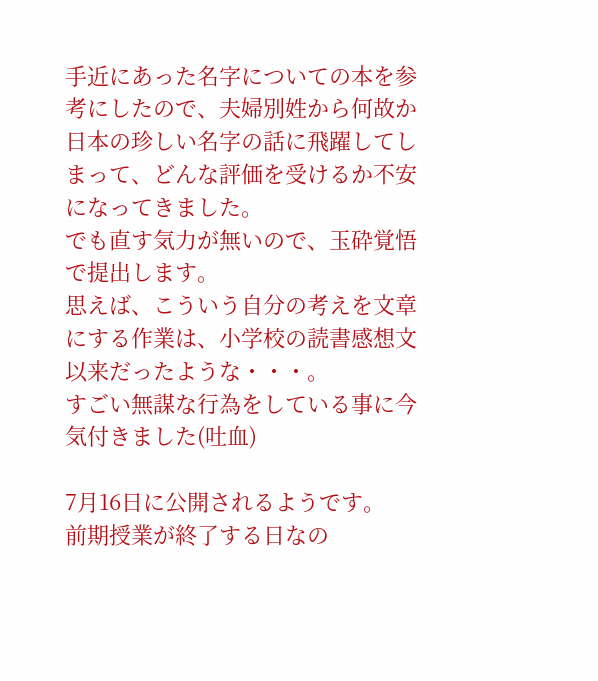手近にあった名字についての本を参考にしたので、夫婦別姓から何故か日本の珍しい名字の話に飛躍してしまって、どんな評価を受けるか不安になってきました。
でも直す気力が無いので、玉砕覚悟で提出します。
思えば、こういう自分の考えを文章にする作業は、小学校の読書感想文以来だったような・・・。
すごい無謀な行為をしている事に今気付きました(吐血)

7月16日に公開されるようです。
前期授業が終了する日なの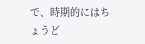で、時期的にはちょうど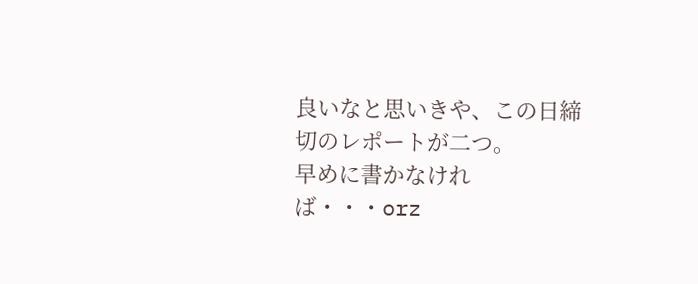良いなと思いきや、この日締切のレポートが二つ。
早めに書かなければ・・・orz